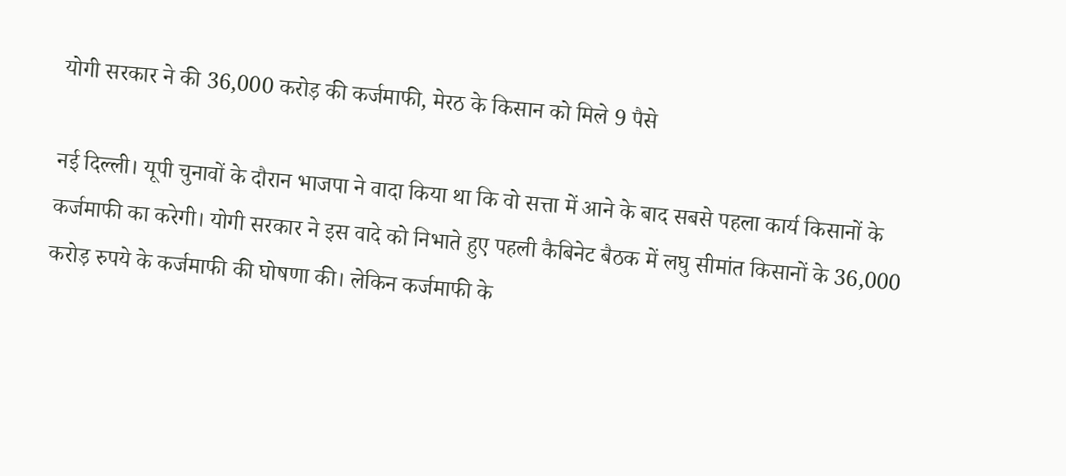योगी सरकार ने की 36,000 करोड़ की कर्जमाफी, मेरठ के किसान को मिले 9 पैसे

नई दिल्ली। यूपी चुनावों के दौरान भाजपा ने वादा किया था कि वो सत्ता में आने के बाद सबसे पहला कार्य किसानों के कर्जमाफी का करेगी। योगी सरकार ने इस वादे को निभाते हुए पहली कैबिनेट बैठक में लघु सीमांत किसानों के 36,000 करोड़ रुपये के कर्जमाफी की घोषणा की। लेकिन कर्जमाफी के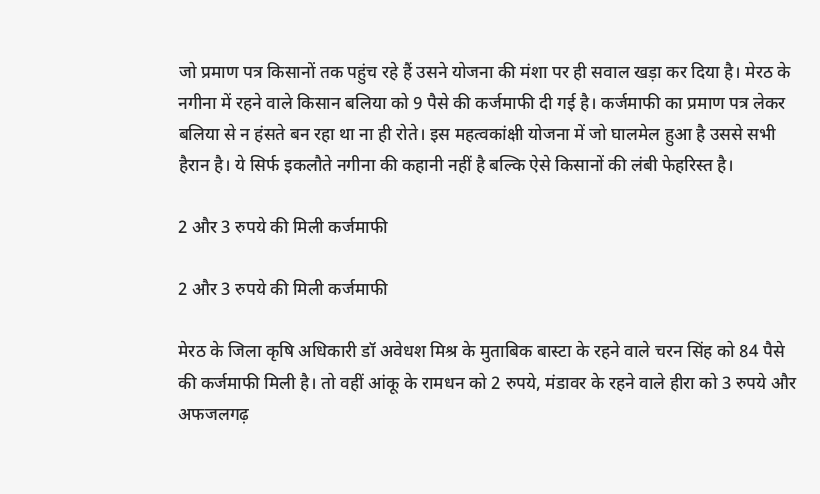जो प्रमाण पत्र किसानों तक पहुंच रहे हैं उसने योजना की मंशा पर ही सवाल खड़ा कर दिया है। मेरठ के नगीना में रहने वाले किसान बलिया को 9 पैसे की कर्जमाफी दी गई है। कर्जमाफी का प्रमाण पत्र लेकर बलिया से न हंसते बन रहा था ना ही रोते। इस महत्वकांक्षी योजना में जो घालमेल हुआ है उससे सभी हैरान है। ये सिर्फ इकलौते नगीना की कहानी नहीं है बल्कि ऐसे किसानों की लंबी फेहरिस्त है।

2 और 3 रुपये की मिली कर्जमाफी

2 और 3 रुपये की मिली कर्जमाफी

मेरठ के जिला कृषि अधिकारी डॉ अवेधश मिश्र के मुताबिक बास्टा के रहने वाले चरन सिंह को 84 पैसे की कर्जमाफी मिली है। तो वहीं आंकू के रामधन को 2 रुपये, मंडावर के रहने वाले हीरा को 3 रुपये और अफजलगढ़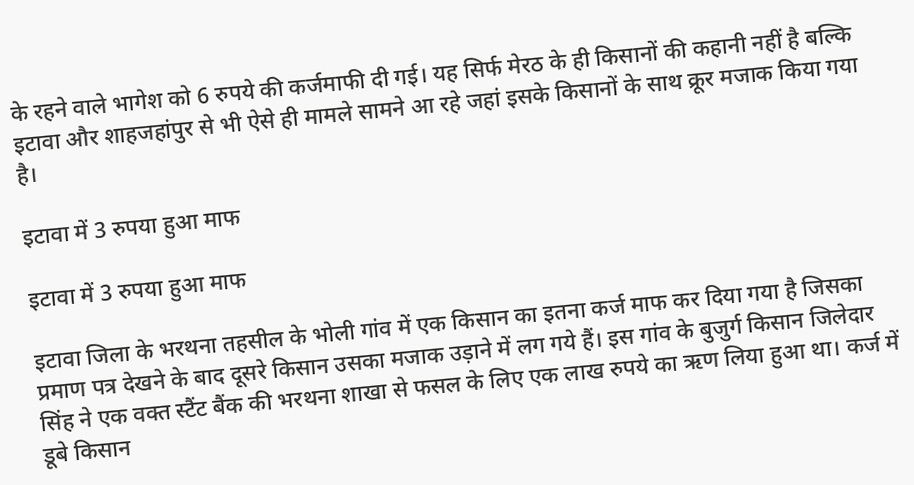के रहने वाले भागेश को 6 रुपये की कर्जमाफी दी गई। यह सिर्फ मेरठ के ही किसानों की कहानी नहीं है बल्कि इटावा और शाहजहांपुर से भी ऐसे ही मामले सामने आ रहे जहां इसके किसानों के साथ क्रूर मजाक किया गया है।

इटावा में 3 रुपया हुआ माफ

इटावा में 3 रुपया हुआ माफ

इटावा जिला के भरथना तहसील के भोली गांव में एक किसान का इतना कर्ज माफ कर दिया गया है जिसका प्रमाण पत्र देखने के बाद दूसरे किसान उसका मजाक उड़ाने में लग गये हैं। इस गांव के बुजुर्ग किसान जिलेदार सिंह ने एक वक्त स्टैंट बैंक की भरथना शाखा से फसल के लिए एक लाख रुपये का ऋण लिया हुआ था। कर्ज में डूबे किसान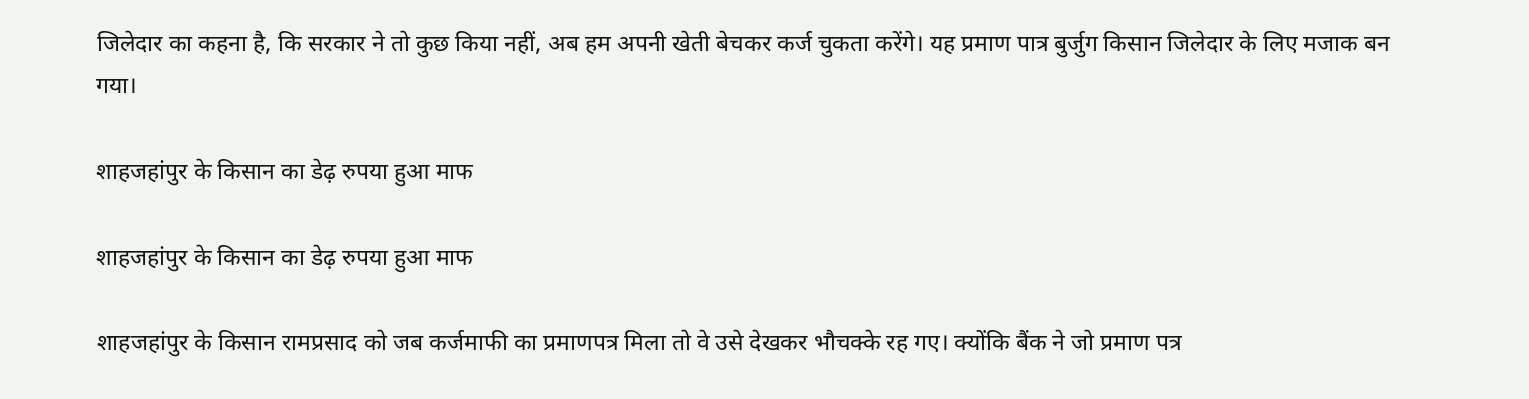जिलेदार का कहना है, कि सरकार ने तो कुछ किया नहीं, अब हम अपनी खेती बेचकर कर्ज चुकता करेंगे। यह प्रमाण पात्र बुर्जुग किसान जिलेदार के लिए मजाक बन गया।

शाहजहांपुर के किसान का डेढ़ रुपया हुआ माफ

शाहजहांपुर के किसान का डेढ़ रुपया हुआ माफ

शाहजहांपुर के किसान रामप्रसाद को जब कर्जमाफी का प्रमाणपत्र मिला तो वे उसे देखकर भौचक्के रह गए। क्योंकि बैंक ने जो प्रमाण पत्र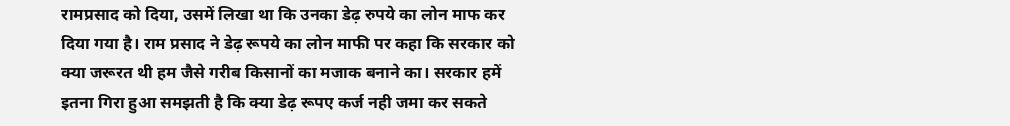रामप्रसाद को दिया, उसमें लिखा था कि उनका डेढ़ रुपये का लोन माफ कर दिया गया है। राम प्रसाद ने डेढ़ रूपये का लोन माफी पर कहा कि सरकार को क्या जरूरत थी हम जैसे गरीब किसानों का मजाक बनाने का। सरकार हमें इतना गिरा हुआ समझती है कि क्या डेढ़ रूपए कर्ज नही जमा कर सकते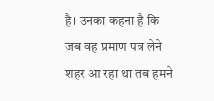है। उनका कहना है कि जब वह प्रमाण पत्र लेने शहर आ रहा था तब हमने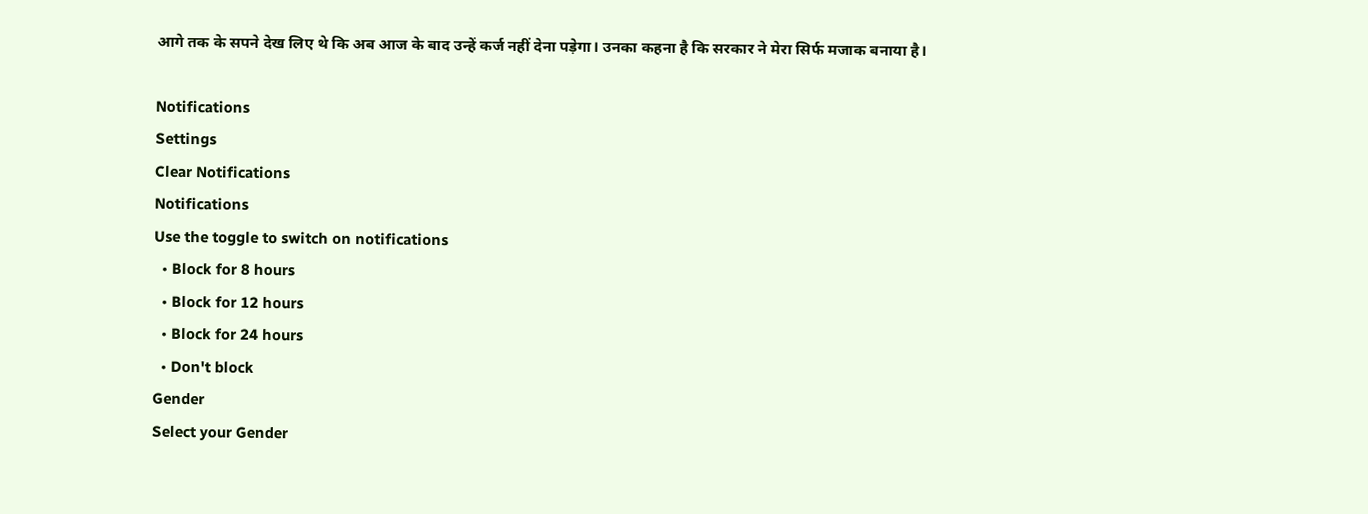आगे तक के सपने देख लिए थे कि अब आज के बाद उन्हें कर्ज नहीं देना पड़ेगा। उनका कहना है कि सरकार ने मेरा सिर्फ मजाक बनाया है।

Notifications
Settings
Clear Notifications
Notifications
Use the toggle to switch on notifications
  • Block for 8 hours
  • Block for 12 hours
  • Block for 24 hours
  • Don't block
Gender
Select your Gender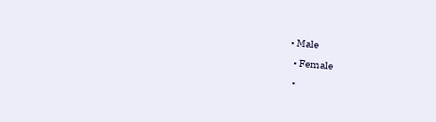• Male
  • Female
  •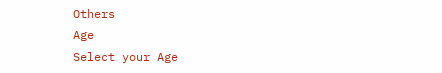Others
Age
Select your Age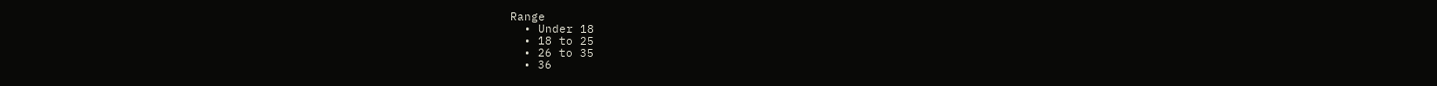Range
  • Under 18
  • 18 to 25
  • 26 to 35
  • 36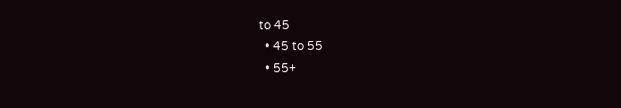to 45
  • 45 to 55
  • 55+